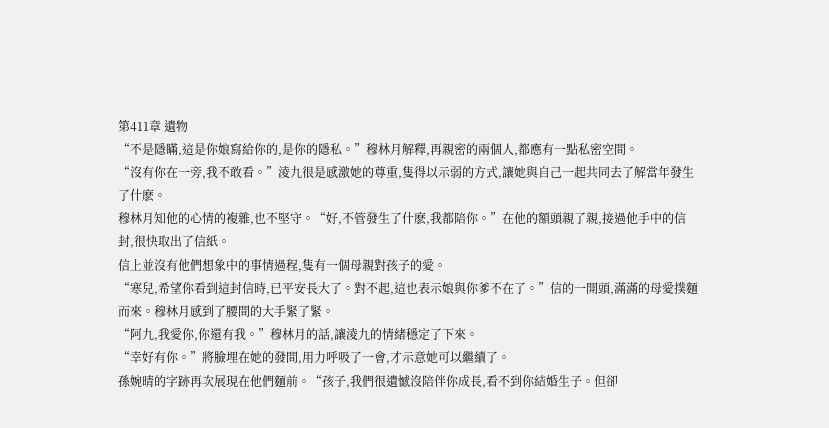第411章 遺物
“不是隱瞞,這是你娘寫給你的,是你的隱私。”穆林月解釋,再親密的兩個人,都應有一點私密空間。
“沒有你在一旁,我不敢看。”淩九很是感激她的尊重,隻得以示弱的方式,讓她與自己一起共同去了解當年發生了什麽。
穆林月知他的心情的複雜,也不堅守。“好,不管發生了什麽,我都陪你。”在他的額頭親了親,接過他手中的信封,很快取出了信紙。
信上並沒有他們想象中的事情過程,隻有一個母親對孩子的愛。
“寒兒,希望你看到這封信時,已平安長大了。對不起,這也表示娘與你爹不在了。”信的一開頭,滿滿的母愛撲麵而來。穆林月感到了腰間的大手緊了緊。
“阿九,我愛你,你還有我。”穆林月的話,讓淩九的情緒穩定了下來。
“幸好有你。”將臉埋在她的發間,用力呼吸了一會,才示意她可以繼續了。
孫婉晴的字跡再次展現在他們麵前。“孩子,我們很遺憾沒陪伴你成長,看不到你結婚生子。但卻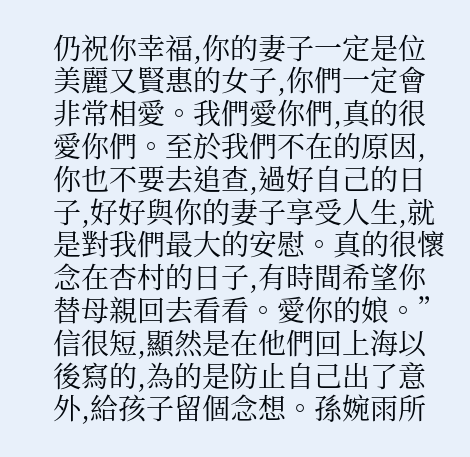仍祝你幸福,你的妻子一定是位美麗又賢惠的女子,你們一定會非常相愛。我們愛你們,真的很愛你們。至於我們不在的原因,你也不要去追查,過好自己的日子,好好與你的妻子享受人生,就是對我們最大的安慰。真的很懷念在杏村的日子,有時間希望你替母親回去看看。愛你的娘。”
信很短,顯然是在他們回上海以後寫的,為的是防止自己出了意外,給孩子留個念想。孫婉雨所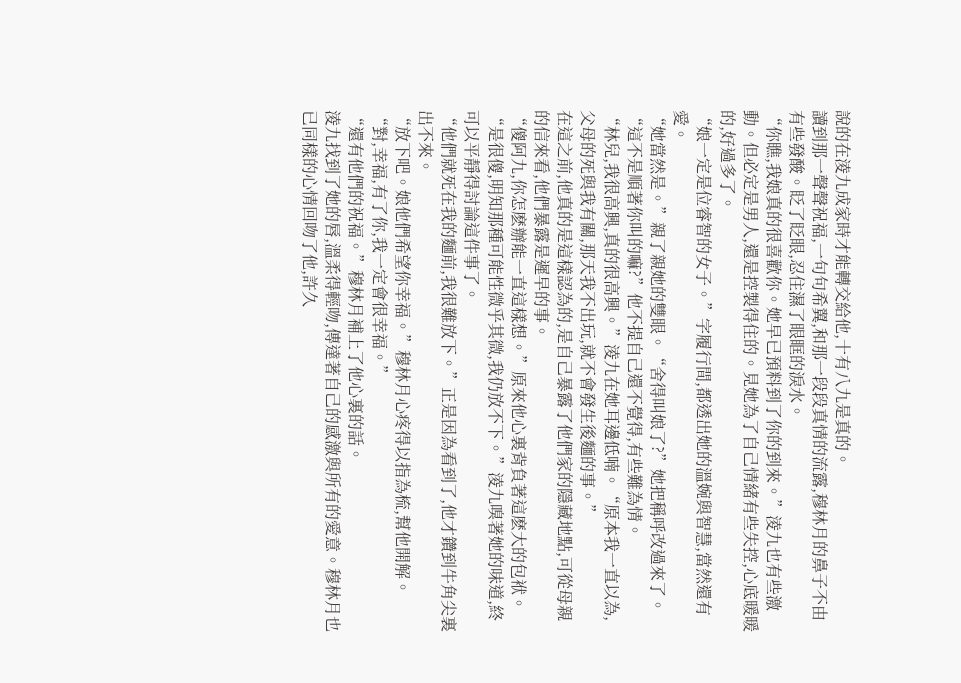說的在淩九成家時才能轉交給他,十有八九是真的。
讀到那一聲聲祝福,一句句希翼,和那一段段真情的流露,穆林月的鼻子不由有些發酸。眨了眨眼,忍住濕了眼眶的淚水。
“你瞧,我娘真的很喜歡你。她早已預料到了你的到來。”淩九也有些激動。但必定是男人,還是控製得住的。見她為了自己情緒有些失控,心底暖暖的,好過多了。
“娘一定是位睿智的女子。”字履行間,都透出她的溫婉與智慧,當然還有愛。
“她當然是。”親了親她的雙眼。“舍得叫娘了?”她把稱呼改過來了。
“這不是順著你叫的嘛?”他不提自己還不覺得,有些難為情。
“林兒,我很高興,真的很高興。”淩九在她耳邊低喃。“原本我一直以為,父母的死與我有關,那天我不出玩,就不會發生後麵的事。”
在這之前,他真的是這樣認為的,是自己暴露了他們家的隱藏地點,可從母親的信來看,他們暴露是遲早的事。
“傻阿九,你怎麽辦能一直這樣想。”原來他心裏背負著這麽大的包袱。
“是很傻,明知那種可能性微乎其微,我仍放不下。”淩九嗅著她的味道,終可以平靜得討論這件事了。
“他們就死在我的麵前,我很難放下。”正是因為看到了,他才鑽到牛角尖裏出不來。
“放下吧。娘他們希望你幸福。”穆林月心疼得以指為梳,幫他開解。
“對,幸福,有了你,我一定會很幸福。”
“還有他們的祝福。”穆林月補上了他心裏的話。
淩九找到了她的唇,溫柔得輕吻,傳達著自己的感激與所有的愛意。穆林月也已同樣的心情回吻了他,許久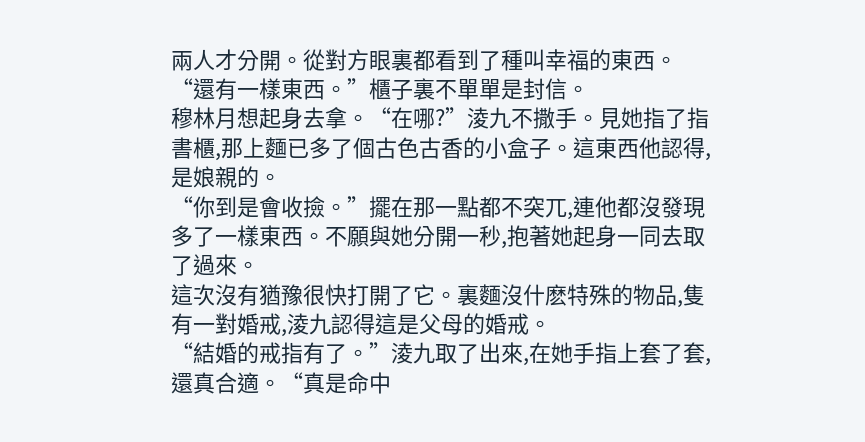兩人才分開。從對方眼裏都看到了種叫幸福的東西。
“還有一樣東西。”櫃子裏不單單是封信。
穆林月想起身去拿。“在哪?”淩九不撒手。見她指了指書櫃,那上麵已多了個古色古香的小盒子。這東西他認得,是娘親的。
“你到是會收撿。”擺在那一點都不突兀,連他都沒發現多了一樣東西。不願與她分開一秒,抱著她起身一同去取了過來。
這次沒有猶豫很快打開了它。裏麵沒什麽特殊的物品,隻有一對婚戒,淩九認得這是父母的婚戒。
“結婚的戒指有了。”淩九取了出來,在她手指上套了套,還真合適。“真是命中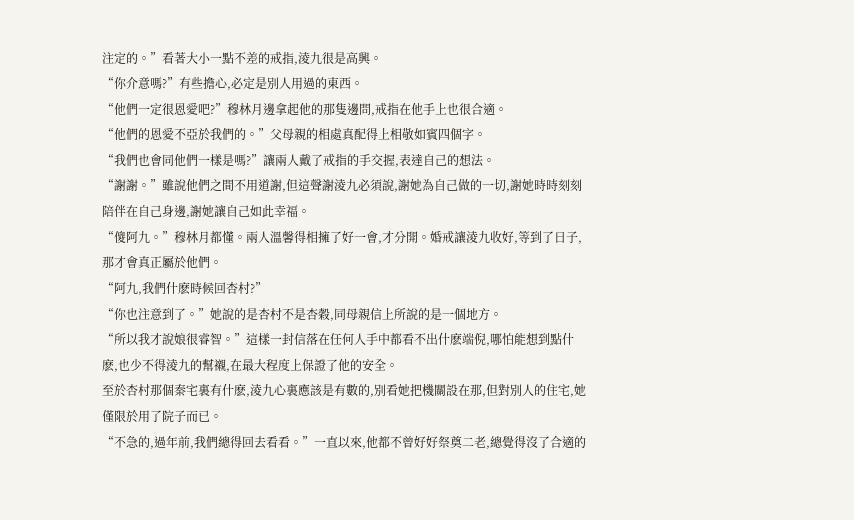注定的。”看著大小一點不差的戒指,淩九很是高興。
“你介意嗎?”有些擔心,必定是別人用過的東西。
“他們一定很恩愛吧?”穆林月邊拿起他的那隻邊問,戒指在他手上也很合適。
“他們的恩愛不亞於我們的。”父母親的相處真配得上相敬如賓四個字。
“我們也會同他們一樣是嗎?”讓兩人戴了戒指的手交握,表達自己的想法。
“謝謝。”雖說他們之間不用道謝,但這聲謝淩九必須說,謝她為自己做的一切,謝她時時刻刻陪伴在自己身邊,謝她讓自己如此幸福。
“傻阿九。”穆林月都懂。兩人溫馨得相擁了好一會,才分開。婚戒讓淩九收好,等到了日子,那才會真正屬於他們。
“阿九,我們什麽時候回杏村?”
“你也注意到了。”她說的是杏村不是杏穀,同母親信上所說的是一個地方。
“所以我才說娘很睿智。”這樣一封信落在任何人手中都看不出什麽端倪,哪怕能想到點什麽,也少不得淩九的幫襯,在最大程度上保證了他的安全。
至於杏村那個秦宅裏有什麽,淩九心裏應該是有數的,別看她把機關設在那,但對別人的住宅,她僅限於用了院子而已。
“不急的,過年前,我們總得回去看看。”一直以來,他都不曾好好祭奠二老,總覺得沒了合適的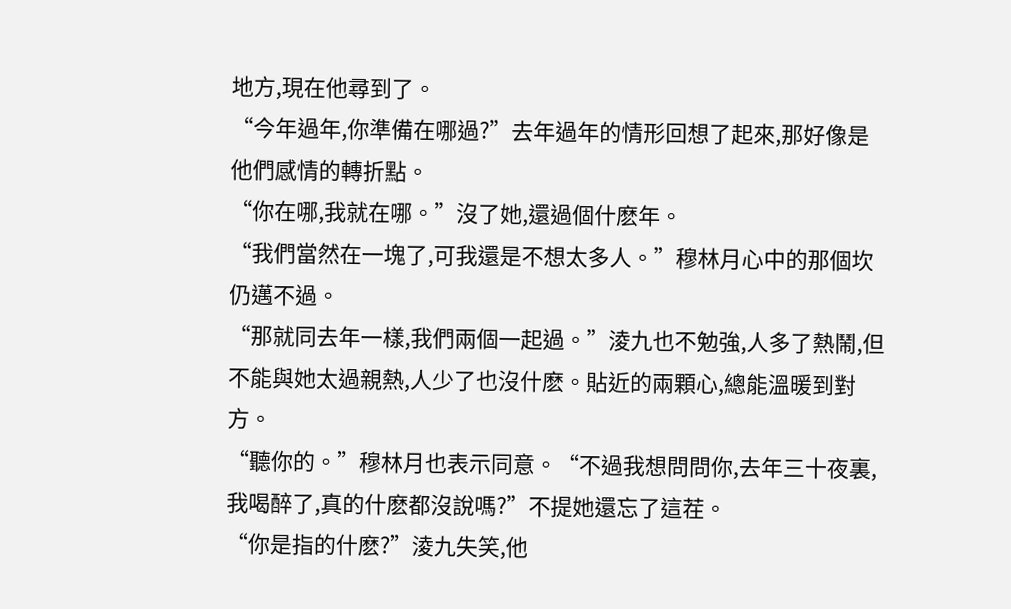地方,現在他尋到了。
“今年過年,你準備在哪過?”去年過年的情形回想了起來,那好像是他們感情的轉折點。
“你在哪,我就在哪。”沒了她,還過個什麽年。
“我們當然在一塊了,可我還是不想太多人。”穆林月心中的那個坎仍邁不過。
“那就同去年一樣,我們兩個一起過。”淩九也不勉強,人多了熱鬧,但不能與她太過親熱,人少了也沒什麽。貼近的兩顆心,總能溫暖到對方。
“聽你的。”穆林月也表示同意。“不過我想問問你,去年三十夜裏,我喝醉了,真的什麽都沒說嗎?”不提她還忘了這茬。
“你是指的什麽?”淩九失笑,他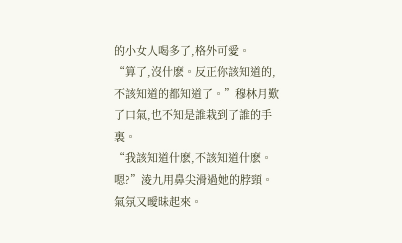的小女人喝多了,格外可愛。
“算了,沒什麽。反正你該知道的,不該知道的都知道了。”穆林月歎了口氣,也不知是誰栽到了誰的手裏。
“我該知道什麽,不該知道什麽。嗯?”淩九用鼻尖滑過她的脖頸。氣氛又曖昧起來。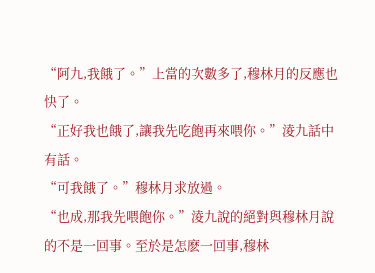“阿九,我餓了。”上當的次數多了,穆林月的反應也快了。
“正好我也餓了,讓我先吃飽再來喂你。”淩九話中有話。
“可我餓了。”穆林月求放過。
“也成,那我先喂飽你。”淩九說的絕對與穆林月說的不是一回事。至於是怎麽一回事,穆林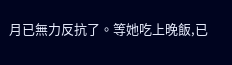月已無力反抗了。等她吃上晚飯,已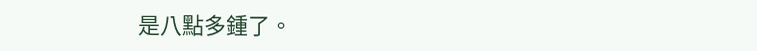是八點多鍾了。